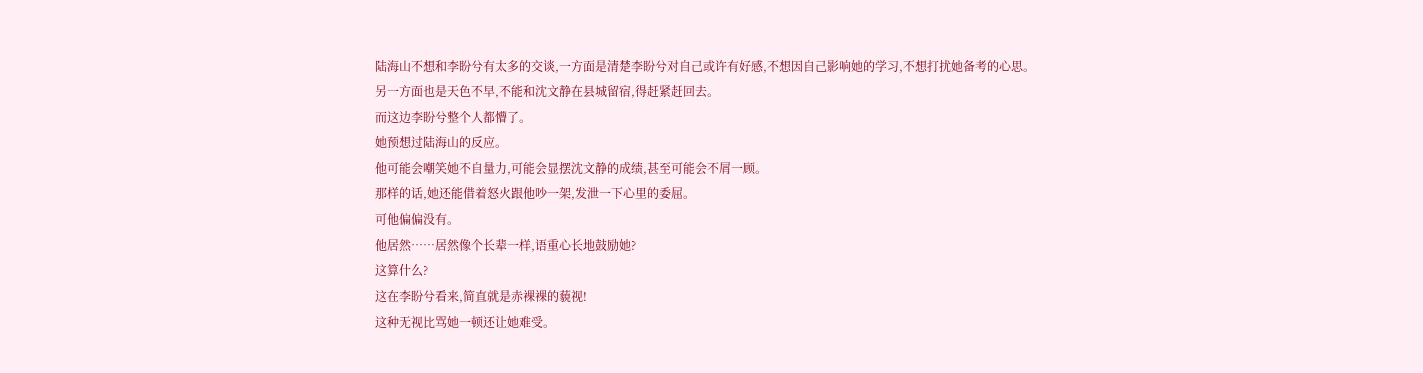陆海山不想和李盼兮有太多的交谈,一方面是清楚李盼兮对自己或许有好感,不想因自己影响她的学习,不想打扰她备考的心思。
另一方面也是天色不早,不能和沈文静在县城留宿,得赶紧赶回去。
而这边李盼兮整个人都懵了。
她预想过陆海山的反应。
他可能会嘲笑她不自量力,可能会显摆沈文静的成绩,甚至可能会不屑一顾。
那样的话,她还能借着怒火跟他吵一架,发泄一下心里的委屈。
可他偏偏没有。
他居然……居然像个长辈一样,语重心长地鼓励她?
这算什么?
这在李盼兮看来,简直就是赤裸裸的藐视!
这种无视比骂她一顿还让她难受。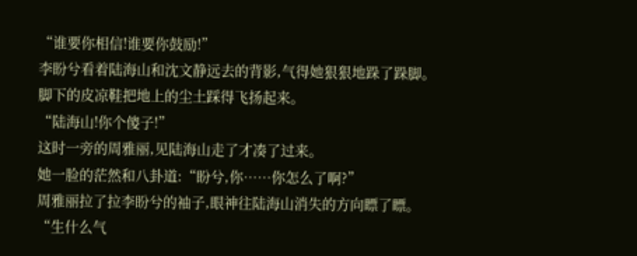“谁要你相信!谁要你鼓励!”
李盼兮看着陆海山和沈文静远去的背影,气得她狠狠地跺了跺脚。
脚下的皮凉鞋把地上的尘土踩得飞扬起来。
“陆海山!你个傻子!”
这时一旁的周雅丽,见陆海山走了才凑了过来。
她一脸的茫然和八卦道:“盼兮,你……你怎么了啊?”
周雅丽拉了拉李盼兮的袖子,眼神往陆海山消失的方向瞟了瞟。
“生什么气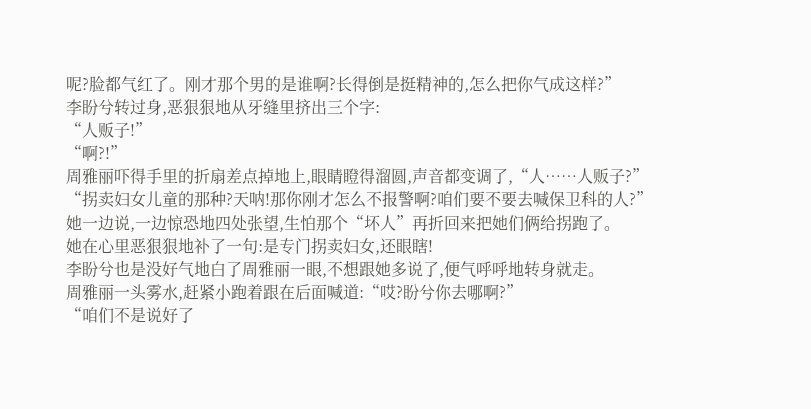呢?脸都气红了。刚才那个男的是谁啊?长得倒是挺精神的,怎么把你气成这样?”
李盼兮转过身,恶狠狠地从牙缝里挤出三个字:
“人贩子!”
“啊?!”
周雅丽吓得手里的折扇差点掉地上,眼睛瞪得溜圆,声音都变调了,“人……人贩子?”
“拐卖妇女儿童的那种?天呐!那你刚才怎么不报警啊?咱们要不要去喊保卫科的人?”
她一边说,一边惊恐地四处张望,生怕那个“坏人”再折回来把她们俩给拐跑了。
她在心里恶狠狠地补了一句:是专门拐卖妇女,还眼瞎!
李盼兮也是没好气地白了周雅丽一眼,不想跟她多说了,便气呼呼地转身就走。
周雅丽一头雾水,赶紧小跑着跟在后面喊道:“哎?盼兮你去哪啊?”
“咱们不是说好了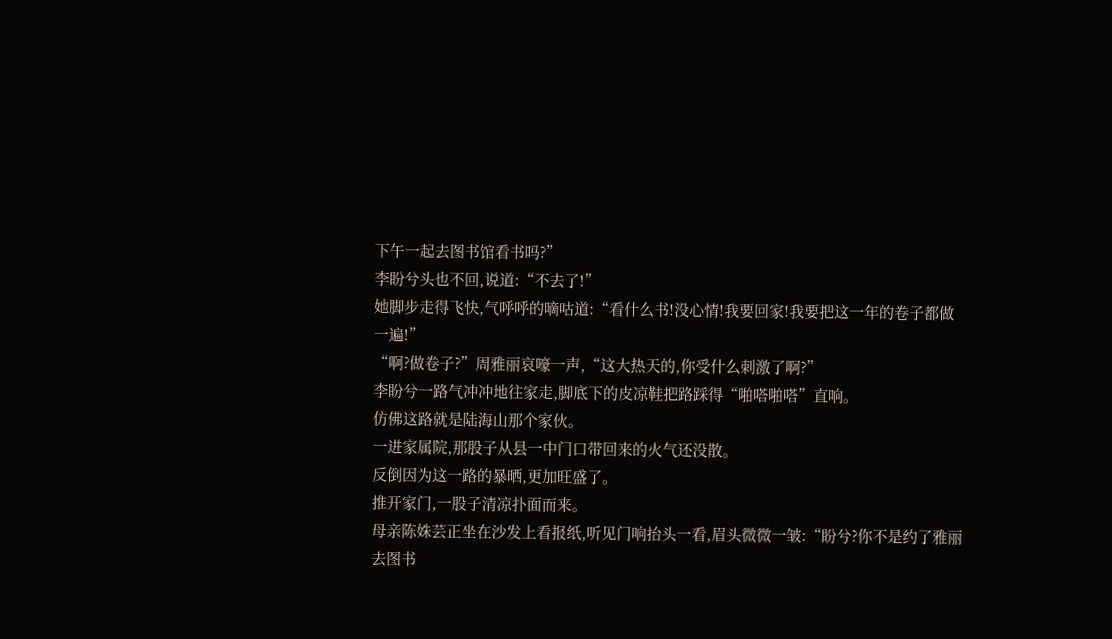下午一起去图书馆看书吗?”
李盼兮头也不回,说道:“不去了!”
她脚步走得飞快,气呼呼的嘀咕道:“看什么书!没心情!我要回家!我要把这一年的卷子都做一遍!”
“啊?做卷子?”周雅丽哀嚎一声,“这大热天的,你受什么刺激了啊?”
李盼兮一路气冲冲地往家走,脚底下的皮凉鞋把路踩得“啪嗒啪嗒”直响。
仿佛这路就是陆海山那个家伙。
一进家属院,那股子从县一中门口带回来的火气还没散。
反倒因为这一路的暴晒,更加旺盛了。
推开家门,一股子清凉扑面而来。
母亲陈姝芸正坐在沙发上看报纸,听见门响抬头一看,眉头微微一皱:“盼兮?你不是约了雅丽去图书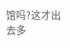馆吗?这才出去多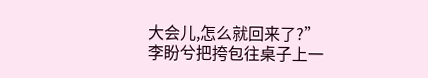大会儿,怎么就回来了?”
李盼兮把挎包往桌子上一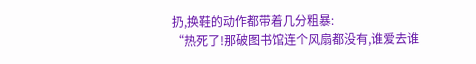扔,换鞋的动作都带着几分粗暴:
“热死了!那破图书馆连个风扇都没有,谁爱去谁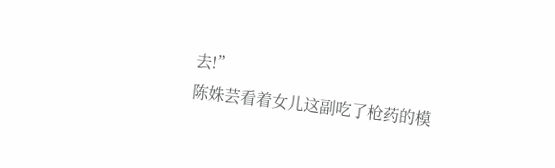去!”
陈姝芸看着女儿这副吃了枪药的模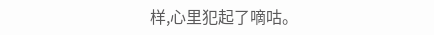样,心里犯起了嘀咕。